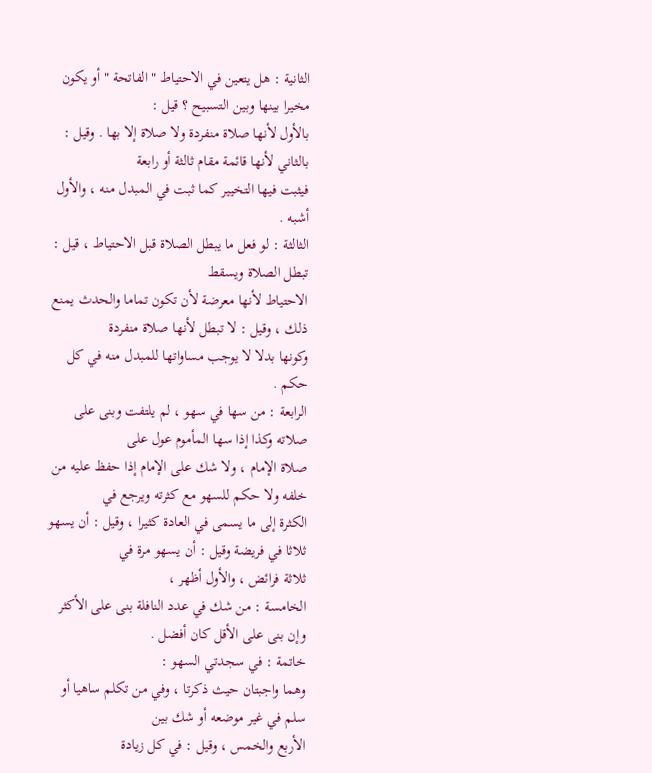الثانية : هل يتعين في الاحتياط " الفاتحة " أو يكون مخيرا بينها وبين التسبيح ؟ قيل :
بالأول لأنها صلاة منفردة ولا صلاة إلا بها . وقيل : بالثاني لأنها قائمة مقام ثالثة أو رابعة
فيثبت فيها التخيير كما ثبت في المبدل منه ، والأول أشبه .
الثالثة : لو فعل ما يبطل الصلاة قبل الاحتياط ، قيل : تبطل الصلاة ويسقط
الاحتياط لأنها معرضة لأن تكون تماما والحدث يمنع ذلك ، وقيل : لا تبطل لأنها صلاة منفردة
وكونها بدلا لا يوجب مساواتها للمبدل منه في كل حكم .
الرابعة : من سها في سهو ، لم يلتفت وبنى على صلاته وكذا إذا سها المأموم عول على
صلاة الإمام ، ولا شك على الإمام إذا حفظ عليه من خلفه ولا حكم للسهو مع كثرته ويرجع في
الكثرة إلى ما يسمى في العادة كثيرا ، وقيل : أن يسهو ثلاثا في فريضة وقيل : أن يسهو مرة في
ثلاثة فرائض ، والأول أظهر ،
الخامسة : من شك في عدد النافلة بنى على الأكثر وإن بنى على الأقل كان أفضل .
خاتمة : في سجدتي السهو :
وهما واجبتان حيث ذكرتا ، وفي من تكلم ساهيا أو سلم في غير موضعه أو شك بين
الأربع والخمس ، وقيل : في كل زيادة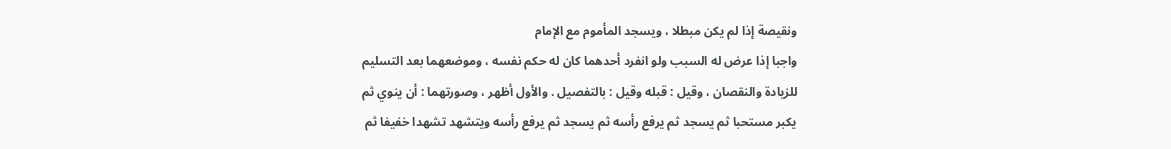ونقيصة إذا لم يكن مبطلا ، ويسجد المأموم مع الإمام
واجبا إذا عرض له السبب ولو انفرد أحدهما كان له حكم نفسه ، وموضعهما بعد التسليم
للزيادة والنقصان ، وقيل : قبله وقيل : بالتفصيل . والأول أظهر ، وصورتهما : أن ينوي ثم
يكبر مستحبا ثم يسجد ثم يرفع رأسه ثم يسجد ثم يرفع رأسه ويتشهد تشهدا خفيفا ثم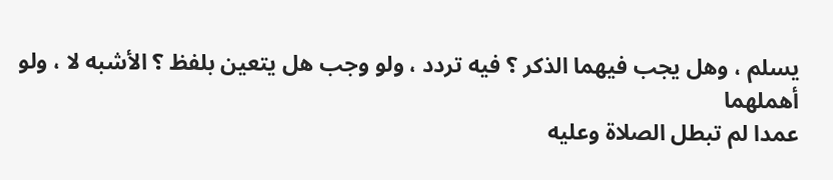يسلم ، وهل يجب فيهما الذكر ؟ فيه تردد ، ولو وجب هل يتعين بلفظ ؟ الأشبه لا ، ولو أهملهما
عمدا لم تبطل الصلاة وعليه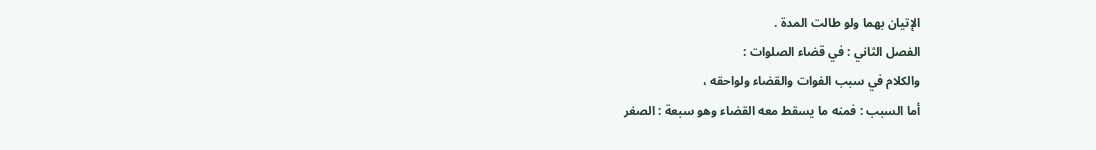الإتيان بهما ولو طالت المدة .
الفصل الثاني : في قضاء الصلوات :
والكلام في سبب الفوات والقضاء ولواحقه ،
أما السبب : فمنه ما يسقط معه القضاء وهو سبعة : الصغر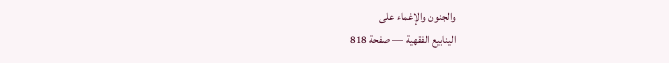والجنون والإغماء على
الينابيع الفقهية — صفحة 818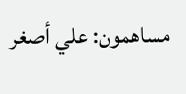مساهمون: علي أصغر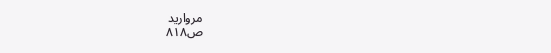مرواريد
ص٨١٨